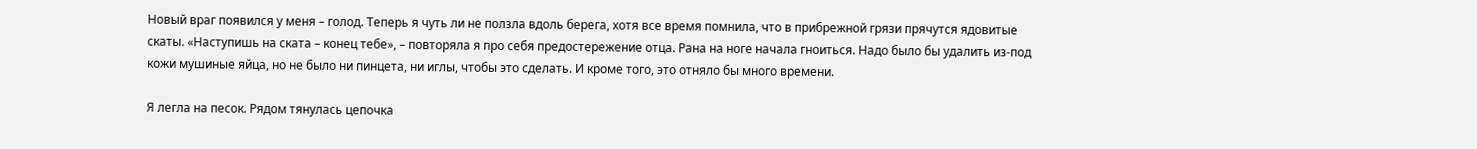Новый враг появился у меня – голод. Теперь я чуть ли не ползла вдоль берега, хотя все время помнила, что в прибрежной грязи прячутся ядовитые скаты. «Наступишь на ската – конец тебе», – повторяла я про себя предостережение отца. Рана на ноге начала гноиться. Надо было бы удалить из-под кожи мушиные яйца, но не было ни пинцета, ни иглы, чтобы это сделать. И кроме того, это отняло бы много времени.

Я легла на песок. Рядом тянулась цепочка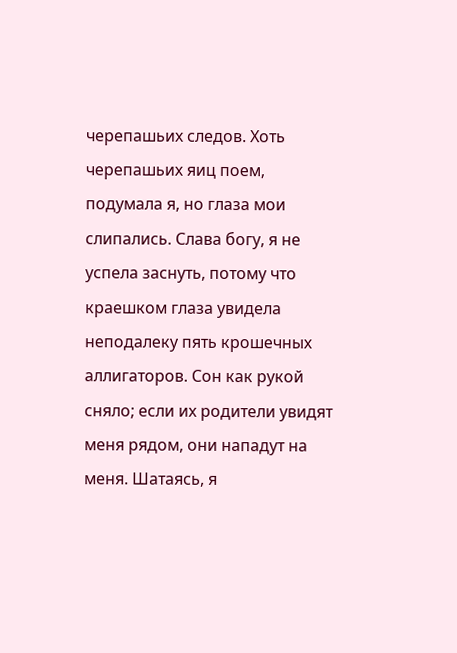черепашьих следов. Хоть черепашьих яиц поем, подумала я, но глаза мои слипались. Слава богу, я не успела заснуть, потому что краешком глаза увидела неподалеку пять крошечных аллигаторов. Сон как рукой сняло; если их родители увидят меня рядом, они нападут на меня. Шатаясь, я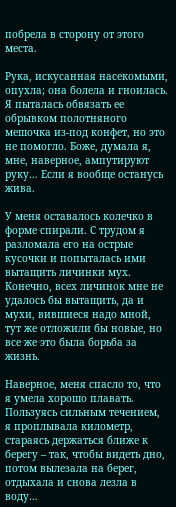побрела в сторону от этого места.

Рука, искусанная насекомыми, опухла; она болела и гноилась. Я пыталась обвязать ее обрывком полотняного мешочка из-под конфет, но это не помогло. Боже, думала я, мне, наверное, ампутируют руку… Если я вообще останусь жива.

У меня оставалось колечко в форме спирали. С трудом я разломала его на острые кусочки и попыталась ими вытащить личинки мух. Конечно, всех личинок мне не удалось бы вытащить, да и мухи, вившиеся надо мной, тут же отложили бы новые, но все же это была борьба за жизнь.

Наверное, меня спасло то, что я умела хорошо плавать. Пользуясь сильным течением, я проплывала километр, стараясь держаться ближе к берегу – так, чтобы видеть дно, потом вылезала на берег, отдыхала и снова лезла в воду…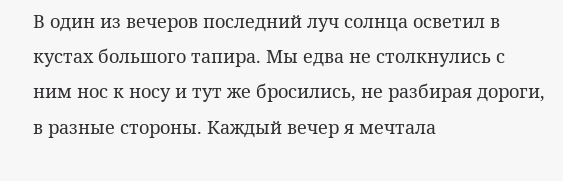В один из вечеров последний луч солнца осветил в кустах большого тапира. Мы едва не столкнулись с ним нос к носу и тут же бросились, не разбирая дороги, в разные стороны. Каждый вечер я мечтала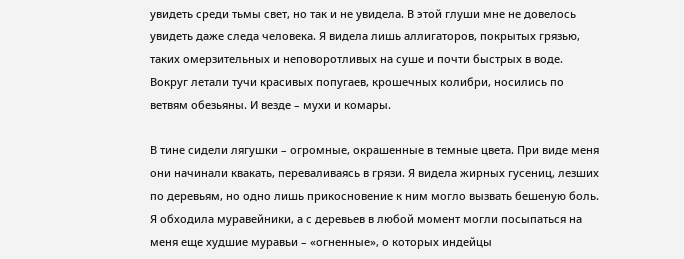увидеть среди тьмы свет, но так и не увидела. В этой глуши мне не довелось увидеть даже следа человека. Я видела лишь аллигаторов, покрытых грязью, таких омерзительных и неповоротливых на суше и почти быстрых в воде. Вокруг летали тучи красивых попугаев, крошечных колибри, носились по ветвям обезьяны. И везде – мухи и комары.

В тине сидели лягушки – огромные, окрашенные в темные цвета. При виде меня они начинали квакать, переваливаясь в грязи. Я видела жирных гусениц, лезших по деревьям, но одно лишь прикосновение к ним могло вызвать бешеную боль. Я обходила муравейники, а с деревьев в любой момент могли посыпаться на меня еще худшие муравьи – «огненные», о которых индейцы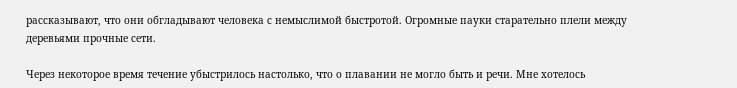рассказывают, что они обгладывают человека с немыслимой быстротой. Огромные пауки старательно плели между деревьями прочные сети.

Через некоторое время течение убыстрилось настолько, что о плавании не могло быть и речи. Мне хотелось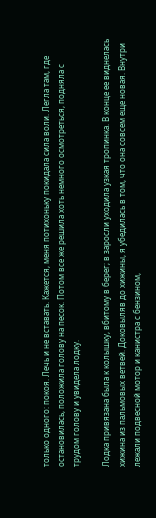только одного: покоя. Лечь и не вставать. Кажется, меня потихоньку покидала сила воли. Легла там, где остановилась, положила голову на песок. Потом все же решила хоть немного осмотреться, подняла с трудом голову и увидела лодку.

Лодка привязана была к колышку, вбитому в берег; в заросли уходила узкая тропинка. В конце ее виднелась хижина из пальмовых ветвей. Доковыляв до хижины, я убедилась в том, что она совсем еще новая. Внутри лежали подвесной мотор и канистра с бензином,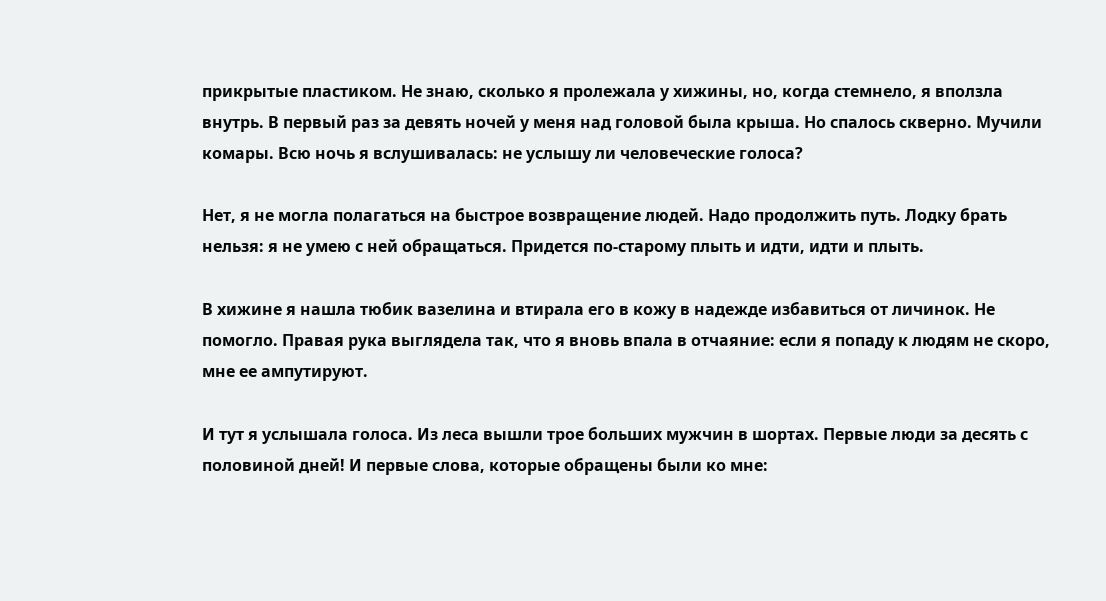прикрытые пластиком. Не знаю, сколько я пролежала у хижины, но, когда стемнело, я вползла внутрь. В первый раз за девять ночей у меня над головой была крыша. Но спалось скверно. Мучили комары. Всю ночь я вслушивалась: не услышу ли человеческие голоса?

Нет, я не могла полагаться на быстрое возвращение людей. Надо продолжить путь. Лодку брать нельзя: я не умею с ней обращаться. Придется по-старому плыть и идти, идти и плыть.

В хижине я нашла тюбик вазелина и втирала его в кожу в надежде избавиться от личинок. Не помогло. Правая рука выглядела так, что я вновь впала в отчаяние: если я попаду к людям не скоро, мне ее ампутируют.

И тут я услышала голоса. Из леса вышли трое больших мужчин в шортах. Первые люди за десять с половиной дней! И первые слова, которые обращены были ко мне: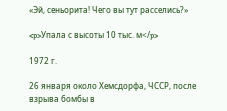«Эй, сеньорита! Чего вы тут расселись?»

<p>Упала с высоты 10 тыс. м</p>

1972 г.

26 января около Хемсдорфа, ЧССР, после взрыва бомбы в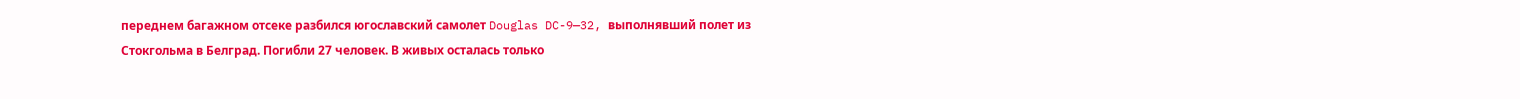переднем багажном отсеке разбился югославский самолет Douglas DC-9—32, выполнявший полет из Стокгольма в Белград. Погибли 27 человек. В живых осталась только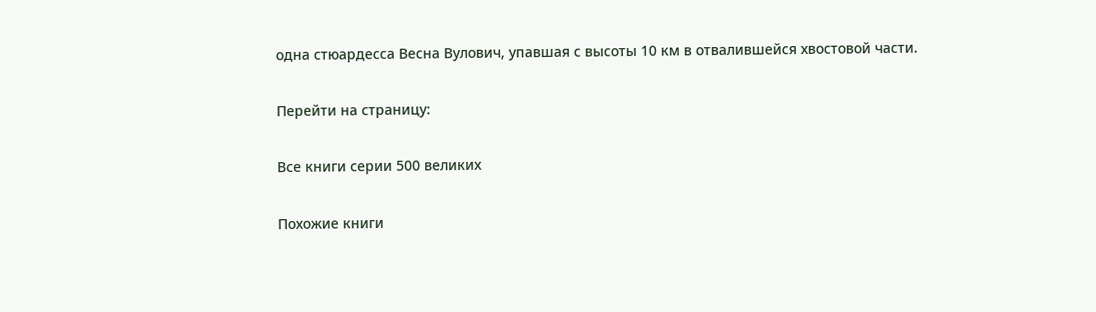одна стюардесса Весна Вулович, упавшая с высоты 10 км в отвалившейся хвостовой части.

Перейти на страницу:

Все книги серии 500 великих

Похожие книги